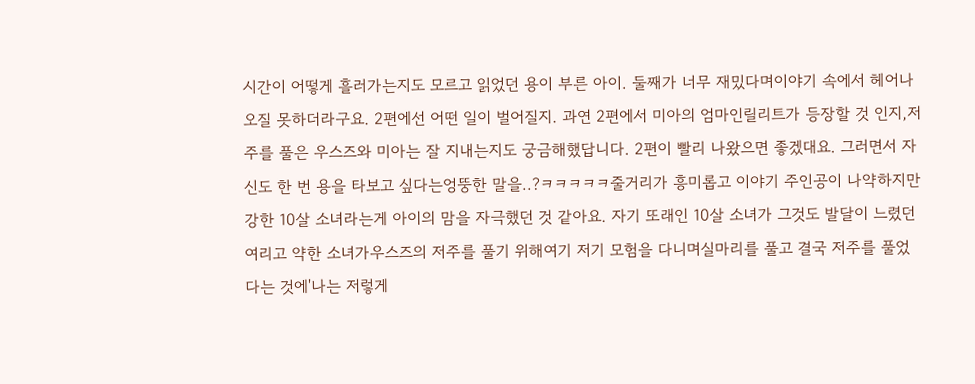시간이 어떻게 흘러가는지도 모르고 읽었던 용이 부른 아이. 둘째가 너무 재밌다며이야기 속에서 헤어나오질 못하더라구요. 2편에선 어떤 일이 벌어질지. 과연 2편에서 미아의 엄마인릴리트가 등장할 것 인지,저주를 풀은 우스즈와 미아는 잘 지내는지도 궁금해했답니다. 2편이 빨리 나왔으면 좋겠대요. 그러면서 자신도 한 번 용을 타보고 싶다는엉뚱한 말을..?ㅋㅋㅋㅋㅋ줄거리가 흥미롭고 이야기 주인공이 나약하지만 강한 10살 소녀라는게 아이의 맘을 자극했던 것 같아요. 자기 또래인 10살 소녀가 그것도 발달이 느렸던 여리고 약한 소녀가우스즈의 저주를 풀기 위해여기 저기 모험을 다니며실마리를 풀고 결국 저주를 풀었다는 것에'나는 저렇게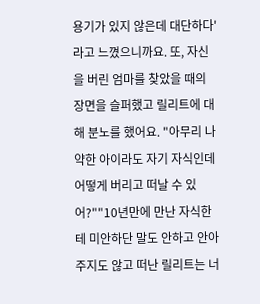용기가 있지 않은데 대단하다'라고 느꼈으니까요. 또, 자신을 버린 엄마를 찾았을 때의 장면을 슬퍼했고 릴리트에 대해 분노를 했어요. "아무리 나약한 아이라도 자기 자식인데어떻게 버리고 떠날 수 있어?""10년만에 만난 자식한테 미안하단 말도 안하고 안아주지도 않고 떠난 릴리트는 너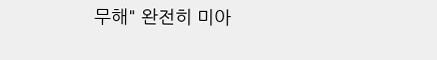무해" 완전히 미아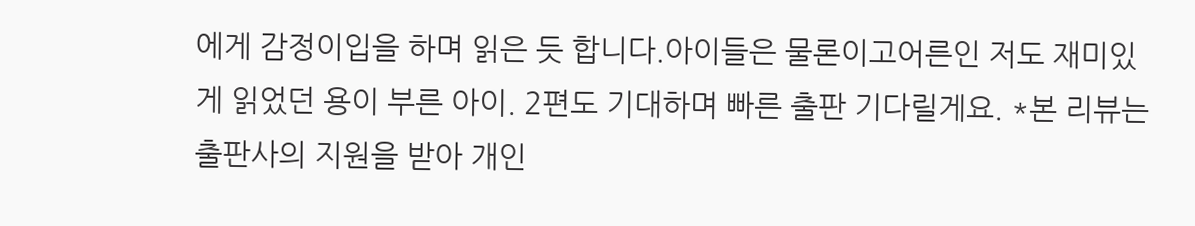에게 감정이입을 하며 읽은 듯 합니다.아이들은 물론이고어른인 저도 재미있게 읽었던 용이 부른 아이. 2편도 기대하며 빠른 출판 기다릴게요. *본 리뷰는 출판사의 지원을 받아 개인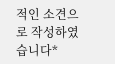적인 소견으로 작성하였습니다*